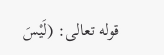قوله تعالى: (لَيْسَ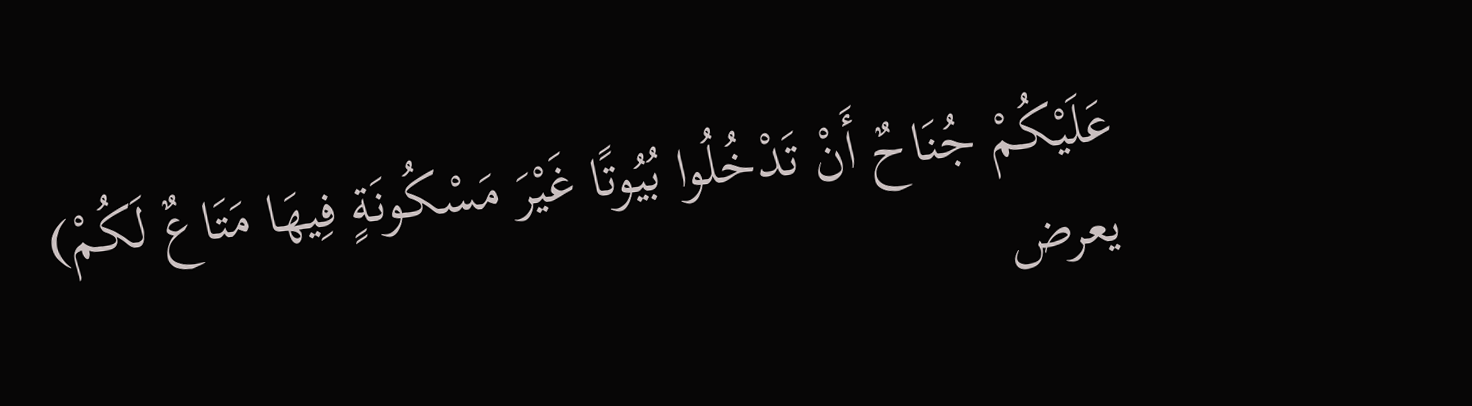عَلَيْكُمْ جُنَاحٌ أَنْ تَدْخُلُوا بُيُوتًا غَيْرَ مَسْكُونَةٍ فِيهَا مَتَاعٌ لَكُمْ)
يعرض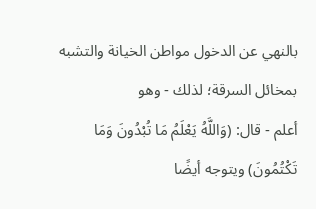بالنهي عن الدخول مواطن الخيانة والتشبه بمخائل السرقة؛ لذلك - وهو
أعلم - قال: (وَاللَّهُ يَعْلَمُ مَا تُبْدُونَ وَمَا تَكْتُمُونَ) ويتوجه أيضًا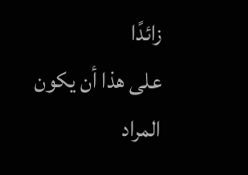زائدًا
على هذا أن يكون المراد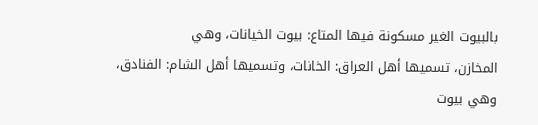بالبيوت الغير مسكونة فيها المتاع: بيوت الخيانات، وهي
المخازن، تسميها أهل العراق: الخانات، وتسميها أهل الشام: الفنادق، وهي بيوت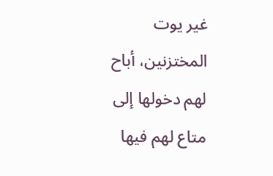غير يوت المختزنين، أباح لهم دخولها إلى متاع لهم فيها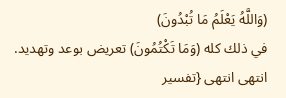(وَاللَّهُ يَعْلَمُ مَا تُبْدُونَ)
في ذلك كله (وَمَا تَكْتُمُونَ) تعريض بوعد وتهديد. انتهى انتهى {تفسير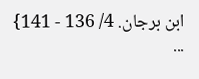ابن برجان. 4/ 136 - 141} ...